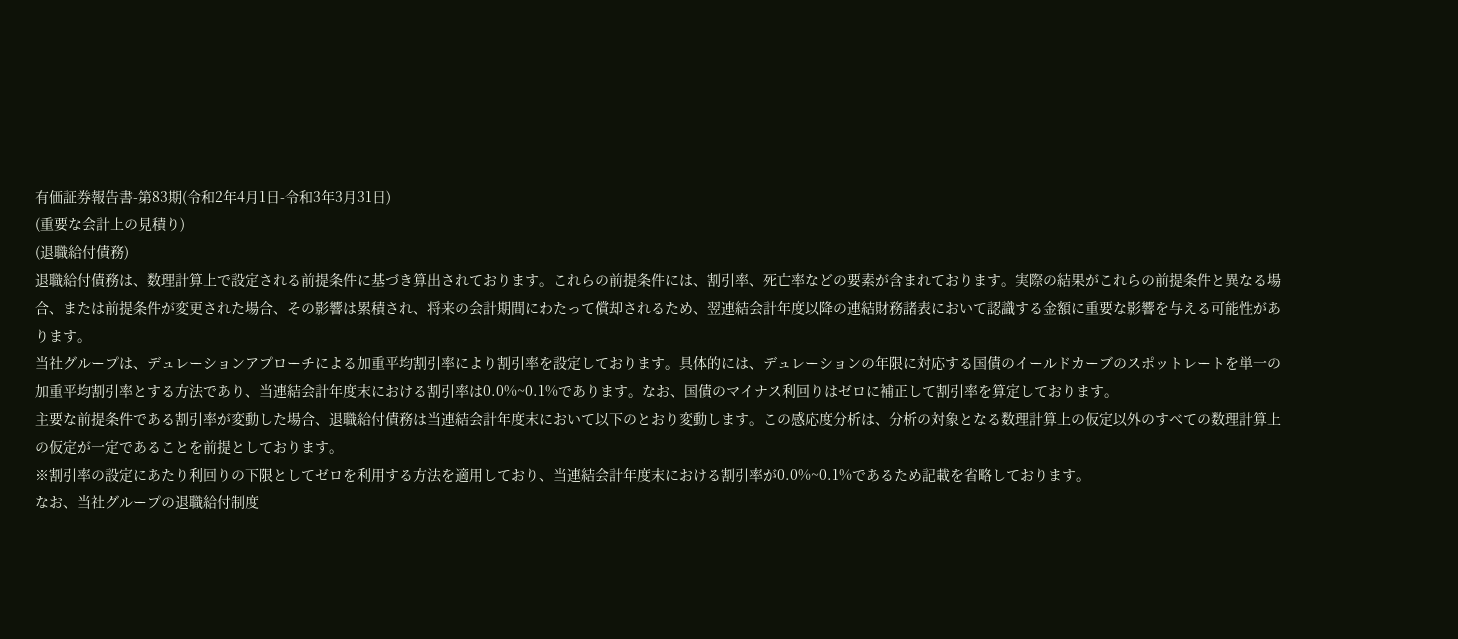有価証券報告書-第83期(令和2年4月1日-令和3年3月31日)
(重要な会計上の見積り)
(退職給付債務)
退職給付債務は、数理計算上で設定される前提条件に基づき算出されております。これらの前提条件には、割引率、死亡率などの要素が含まれております。実際の結果がこれらの前提条件と異なる場合、または前提条件が変更された場合、その影響は累積され、将来の会計期間にわたって償却されるため、翌連結会計年度以降の連結財務諸表において認識する金額に重要な影響を与える可能性があります。
当社グループは、デュレーションアプローチによる加重平均割引率により割引率を設定しております。具体的には、デュレーションの年限に対応する国債のイールドカーブのスポットレートを単一の加重平均割引率とする方法であり、当連結会計年度末における割引率は0.0%~0.1%であります。なお、国債のマイナス利回りはゼロに補正して割引率を算定しております。
主要な前提条件である割引率が変動した場合、退職給付債務は当連結会計年度末において以下のとおり変動します。この感応度分析は、分析の対象となる数理計算上の仮定以外のすべての数理計算上の仮定が一定であることを前提としております。
※割引率の設定にあたり利回りの下限としてゼロを利用する方法を適用しており、当連結会計年度末における割引率が0.0%~0.1%であるため記載を省略しております。
なお、当社グループの退職給付制度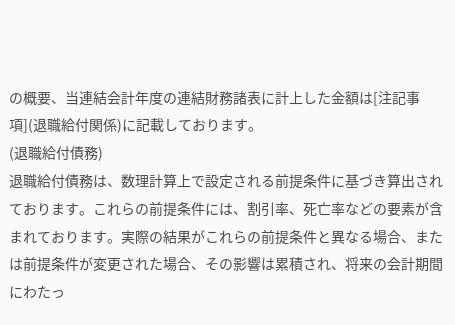の概要、当連結会計年度の連結財務諸表に計上した金額は[注記事項](退職給付関係)に記載しております。
(退職給付債務)
退職給付債務は、数理計算上で設定される前提条件に基づき算出されております。これらの前提条件には、割引率、死亡率などの要素が含まれております。実際の結果がこれらの前提条件と異なる場合、または前提条件が変更された場合、その影響は累積され、将来の会計期間にわたっ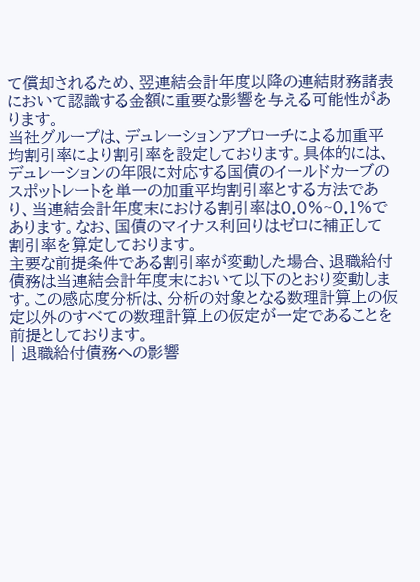て償却されるため、翌連結会計年度以降の連結財務諸表において認識する金額に重要な影響を与える可能性があります。
当社グループは、デュレーションアプローチによる加重平均割引率により割引率を設定しております。具体的には、デュレーションの年限に対応する国債のイールドカーブのスポットレートを単一の加重平均割引率とする方法であり、当連結会計年度末における割引率は0.0%~0.1%であります。なお、国債のマイナス利回りはゼロに補正して割引率を算定しております。
主要な前提条件である割引率が変動した場合、退職給付債務は当連結会計年度末において以下のとおり変動します。この感応度分析は、分析の対象となる数理計算上の仮定以外のすべての数理計算上の仮定が一定であることを前提としております。
| 退職給付債務への影響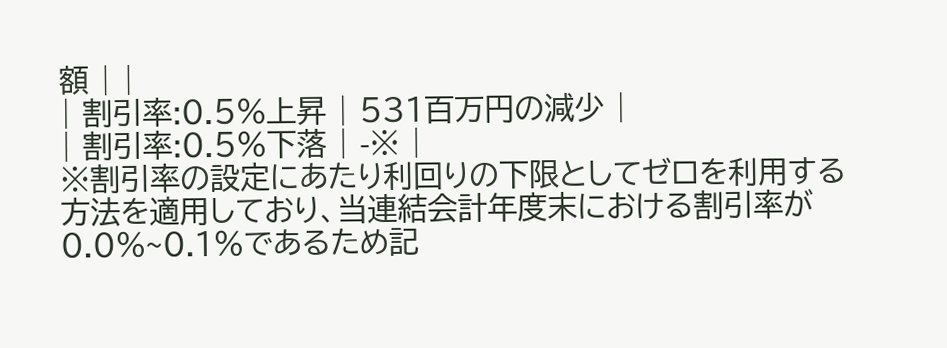額 | |
| 割引率:0.5%上昇 | 531百万円の減少 |
| 割引率:0.5%下落 | -※ |
※割引率の設定にあたり利回りの下限としてゼロを利用する方法を適用しており、当連結会計年度末における割引率が0.0%~0.1%であるため記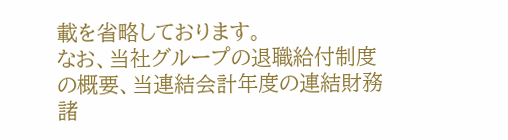載を省略しております。
なお、当社グループの退職給付制度の概要、当連結会計年度の連結財務諸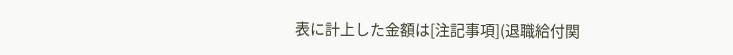表に計上した金額は[注記事項](退職給付関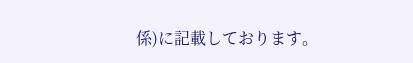係)に記載しております。